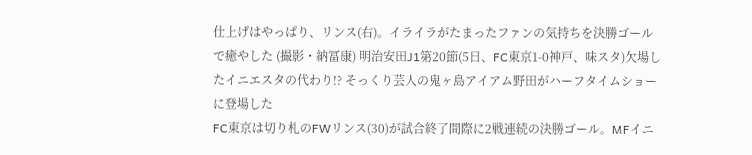仕上げはやっぱり、リンス(右)。イライラがたまったファンの気持ちを決勝ゴールで癒やした (撮影・納冨康) 明治安田J1第20節(5日、FC東京1-0神戸、味スタ)欠場したイニエスタの代わり!? そっくり芸人の鬼ヶ島アイアム野田がハーフタイムショーに登場した
FC東京は切り札のFWリンス(30)が試合終了間際に2戦連続の決勝ゴール。MFイニ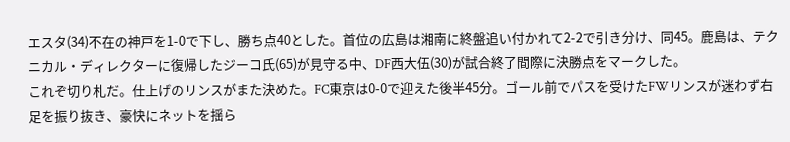エスタ(34)不在の神戸を1-0で下し、勝ち点40とした。首位の広島は湘南に終盤追い付かれて2-2で引き分け、同45。鹿島は、テクニカル・ディレクターに復帰したジーコ氏(65)が見守る中、DF西大伍(30)が試合終了間際に決勝点をマークした。
これぞ切り札だ。仕上げのリンスがまた決めた。FC東京は0-0で迎えた後半45分。ゴール前でパスを受けたFWリンスが迷わず右足を振り抜き、豪快にネットを揺ら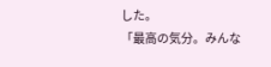した。
「最高の気分。みんな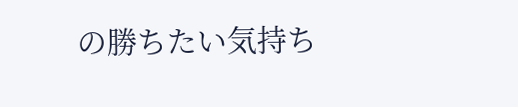の勝ちたい気持ち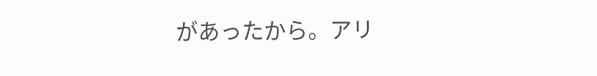があったから。アリ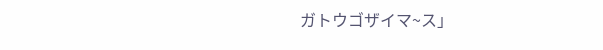ガトウゴザイマ~ス」